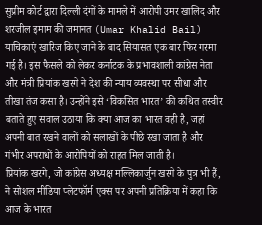सुप्रीम कोर्ट द्वारा दिल्ली दंगों के मामले में आरोपी उमर खालिद और शरजील इमाम की जमानत (Umar Khalid Bail) याचिकाएं खारिज किए जाने के बाद सियासत एक बार फिर गरमा गई है। इस फैसले को लेकर कर्नाटक के प्रभावशाली कांग्रेस नेता और मंत्री प्रियांक खरगे ने देश की न्याय व्यवस्था पर सीधा और तीखा तंज कसा है। उन्होंने इसे ‘विकसित भारत’ की कथित तस्वीर बताते हुए सवाल उठाया कि क्या आज का भारत वही है, जहां अपनी बात रखने वालों को सलाखों के पीछे रखा जाता है और गंभीर अपराधों के आरोपियों को राहत मिल जाती है।
प्रियांक खरगे, जो कांग्रेस अध्यक्ष मल्लिकार्जुन खरगे के पुत्र भी हैं, ने सोशल मीडिया प्लेटफॉर्म एक्स पर अपनी प्रतिक्रिया में कहा कि आज के भारत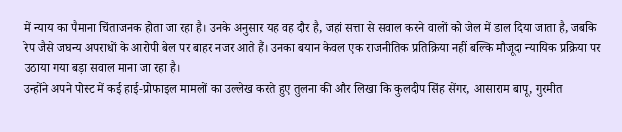में न्याय का पैमाना चिंताजनक होता जा रहा है। उनके अनुसार यह वह दौर है, जहां सत्ता से सवाल करने वालों को जेल में डाल दिया जाता है, जबकि रेप जैसे जघन्य अपराधों के आरोपी बेल पर बाहर नजर आते हैं। उनका बयान केवल एक राजनीतिक प्रतिक्रिया नहीं बल्कि मौजूदा न्यायिक प्रक्रिया पर उठाया गया बड़ा सवाल माना जा रहा है।
उन्होंने अपने पोस्ट में कई हाई-प्रोफाइल मामलों का उल्लेख करते हुए तुलना की और लिखा कि कुलदीप सिंह सेंगर, आसाराम बापू, गुरमीत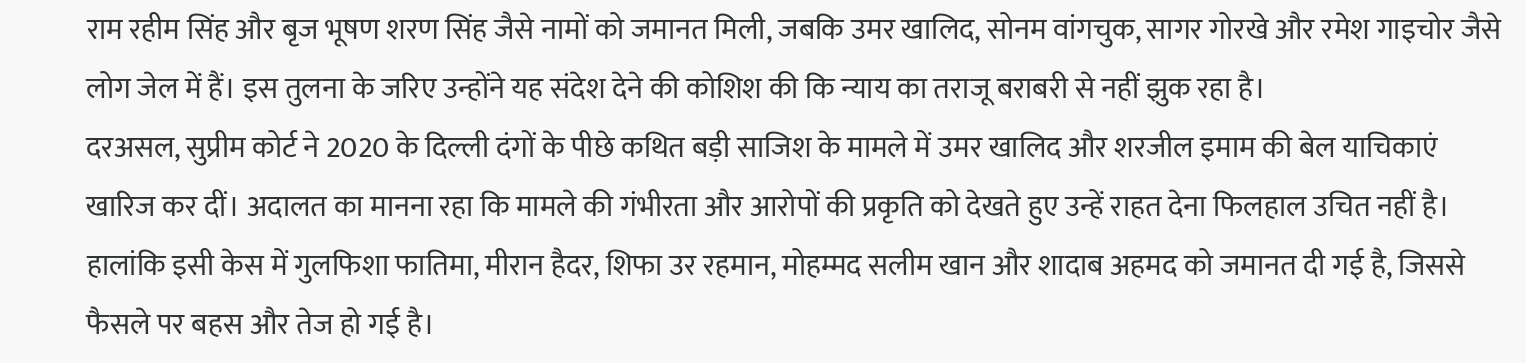राम रहीम सिंह और बृज भूषण शरण सिंह जैसे नामों को जमानत मिली, जबकि उमर खालिद, सोनम वांगचुक, सागर गोरखे और रमेश गाइचोर जैसे लोग जेल में हैं। इस तुलना के जरिए उन्होंने यह संदेश देने की कोशिश की कि न्याय का तराजू बराबरी से नहीं झुक रहा है।
दरअसल, सुप्रीम कोर्ट ने 2020 के दिल्ली दंगों के पीछे कथित बड़ी साजिश के मामले में उमर खालिद और शरजील इमाम की बेल याचिकाएं खारिज कर दीं। अदालत का मानना रहा कि मामले की गंभीरता और आरोपों की प्रकृति को देखते हुए उन्हें राहत देना फिलहाल उचित नहीं है। हालांकि इसी केस में गुलफिशा फातिमा, मीरान हैदर, शिफा उर रहमान, मोहम्मद सलीम खान और शादाब अहमद को जमानत दी गई है, जिससे फैसले पर बहस और तेज हो गई है।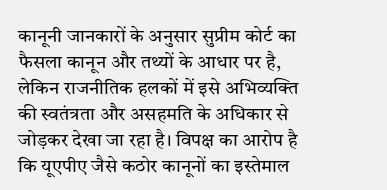कानूनी जानकारों के अनुसार सुप्रीम कोर्ट का फैसला कानून और तथ्यों के आधार पर है, लेकिन राजनीतिक हलकों में इसे अभिव्यक्ति की स्वतंत्रता और असहमति के अधिकार से जोड़कर देखा जा रहा है। विपक्ष का आरोप है कि यूएपीए जैसे कठोर कानूनों का इस्तेमाल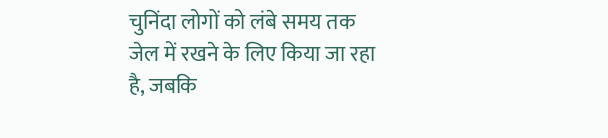चुनिंदा लोगों को लंबे समय तक जेल में रखने के लिए किया जा रहा है, जबकि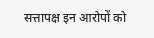सत्तापक्ष इन आरोपों को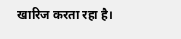खारिज करता रहा है।